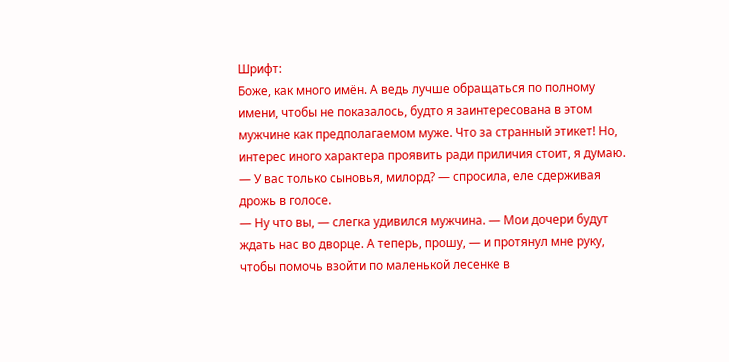Шрифт:
Боже, как много имён. А ведь лучше обращаться по полному имени, чтобы не показалось, будто я заинтересована в этом мужчине как предполагаемом муже. Что за странный этикет! Но, интерес иного характера проявить ради приличия стоит, я думаю.
— У вас только сыновья, милорд? — спросила, еле сдерживая дрожь в голосе.
— Ну что вы, — слегка удивился мужчина. — Мои дочери будут ждать нас во дворце. А теперь, прошу, — и протянул мне руку, чтобы помочь взойти по маленькой лесенке в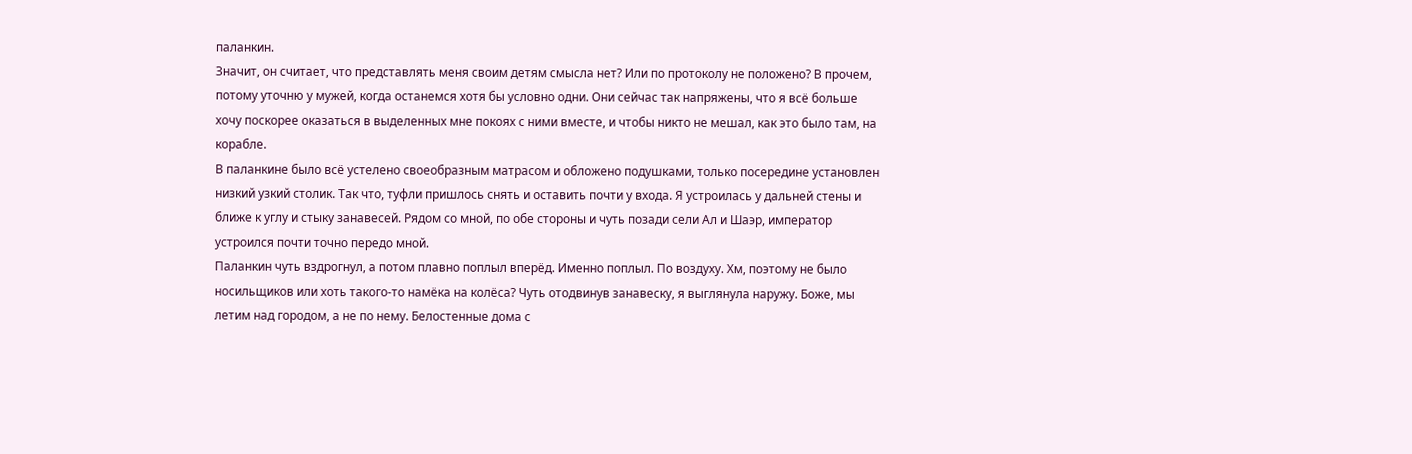паланкин.
Значит, он считает, что представлять меня своим детям смысла нет? Или по протоколу не положено? В прочем, потому уточню у мужей, когда останемся хотя бы условно одни. Они сейчас так напряжены, что я всё больше хочу поскорее оказаться в выделенных мне покоях с ними вместе, и чтобы никто не мешал, как это было там, на корабле.
В паланкине было всё устелено своеобразным матрасом и обложено подушками, только посередине установлен низкий узкий столик. Так что, туфли пришлось снять и оставить почти у входа. Я устроилась у дальней стены и ближе к углу и стыку занавесей. Рядом со мной, по обе стороны и чуть позади сели Ал и Шаэр, император устроился почти точно передо мной.
Паланкин чуть вздрогнул, а потом плавно поплыл вперёд. Именно поплыл. По воздуху. Хм, поэтому не было носильщиков или хоть такого-то намёка на колёса? Чуть отодвинув занавеску, я выглянула наружу. Боже, мы летим над городом, а не по нему. Белостенные дома с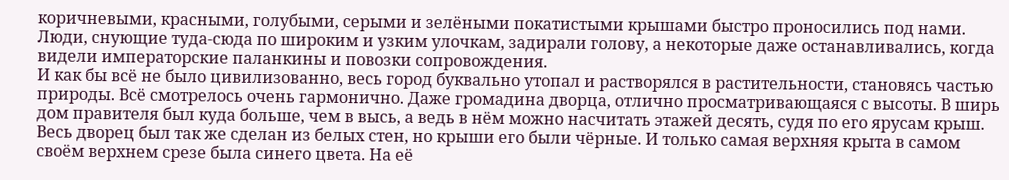коричневыми, красными, голубыми, серыми и зелёными покатистыми крышами быстро проносились под нами. Люди, снующие туда-сюда по широким и узким улочкам, задирали голову, а некоторые даже останавливались, когда видели императорские паланкины и повозки сопровождения.
И как бы всё не было цивилизованно, весь город буквально утопал и растворялся в растительности, становясь частью природы. Всё смотрелось очень гармонично. Даже громадина дворца, отлично просматривающаяся с высоты. В ширь дом правителя был куда больше, чем в высь, а ведь в нём можно насчитать этажей десять, судя по его ярусам крыш. Весь дворец был так же сделан из белых стен, но крыши его были чёрные. И только самая верхняя крыта в самом своём верхнем срезе была синего цвета. На её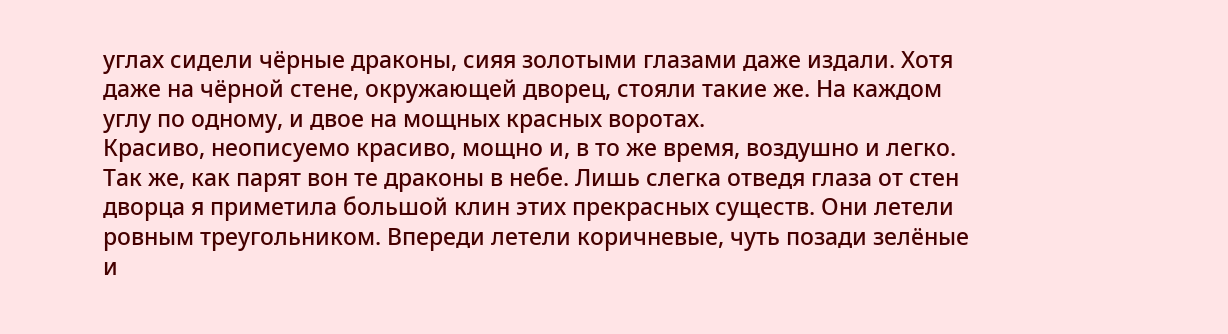углах сидели чёрные драконы, сияя золотыми глазами даже издали. Хотя даже на чёрной стене, окружающей дворец, стояли такие же. На каждом углу по одному, и двое на мощных красных воротах.
Красиво, неописуемо красиво, мощно и, в то же время, воздушно и легко. Так же, как парят вон те драконы в небе. Лишь слегка отведя глаза от стен дворца я приметила большой клин этих прекрасных существ. Они летели ровным треугольником. Впереди летели коричневые, чуть позади зелёные и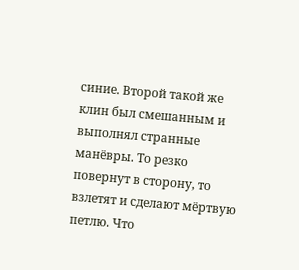синие. Второй такой же клин был смешанным и выполнял странные манёвры. То резко повернут в сторону, то взлетят и сделают мёртвую петлю. Что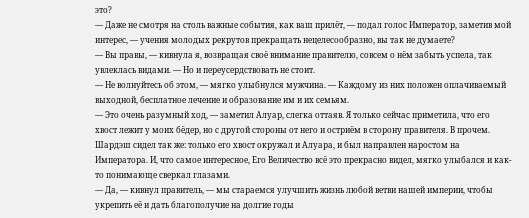это?
— Даже не смотря на столь важные события, как ваш прилёт, — подал голос Император, заметив мой интерес, — учения молодых рекрутов прекращать нецелесообразно, вы так не думаете?
— Вы правы, — кивнула я, возвращая своё внимание правителю, совсем о нём забыть успела, так увлеклась видами. — Но и переусердствовать не стоит.
— Не волнуйтесь об этом, — мягко улыбнулся мужчина. — Каждому из них положен оплачиваемый выходной, бесплатное лечение и образование им и их семьям.
— Это очень разумный ход, — заметил Алуар, слегка оттаяв. Я только сейчас приметила, что его хвост лежит у моих бёдер, но с другой стороны от него и остриём в сторону правителя. В прочем. Шардэш сидел так же: только его хвост окружал и Алуара, и был направлен наростом на Императора. И, что самое интересное, Его Величество всё это прекрасно видел, мягко улыбался и как-то понимающе сверкал глазами.
— Да, — кивнул правитель, — мы стараемся улучшить жизнь любой ветви нашей империи, чтобы укрепить её и дать благополучие на долгие годы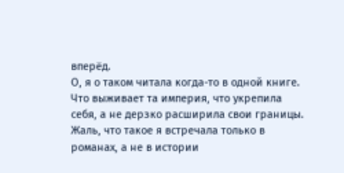вперёд.
О, я о таком читала когда-то в одной книге. Что выживает та империя, что укрепила себя, а не дерзко расширила свои границы. Жаль, что такое я встречала только в романах, а не в истории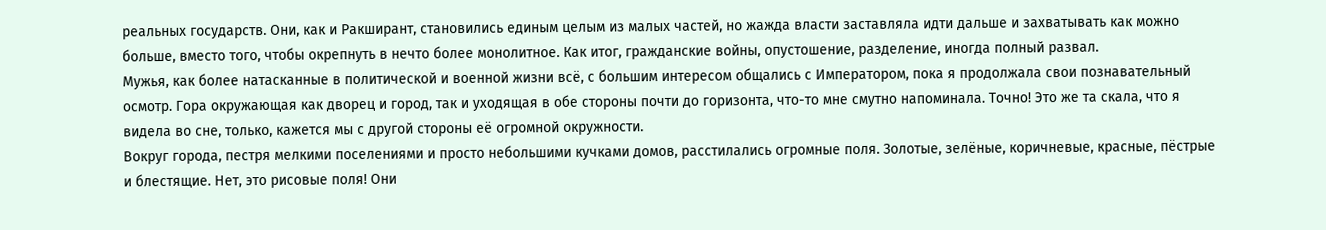реальных государств. Они, как и Ракширант, становились единым целым из малых частей, но жажда власти заставляла идти дальше и захватывать как можно больше, вместо того, чтобы окрепнуть в нечто более монолитное. Как итог, гражданские войны, опустошение, разделение, иногда полный развал.
Мужья, как более натасканные в политической и военной жизни всё, с большим интересом общались с Императором, пока я продолжала свои познавательный осмотр. Гора окружающая как дворец и город, так и уходящая в обе стороны почти до горизонта, что-то мне смутно напоминала. Точно! Это же та скала, что я видела во сне, только, кажется мы с другой стороны её огромной окружности.
Вокруг города, пестря мелкими поселениями и просто небольшими кучками домов, расстилались огромные поля. Золотые, зелёные, коричневые, красные, пёстрые и блестящие. Нет, это рисовые поля! Они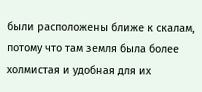были расположены ближе к скалам, потому что там земля была более холмистая и удобная для их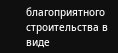благоприятного строительства в виде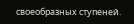своеобразных ступеней.